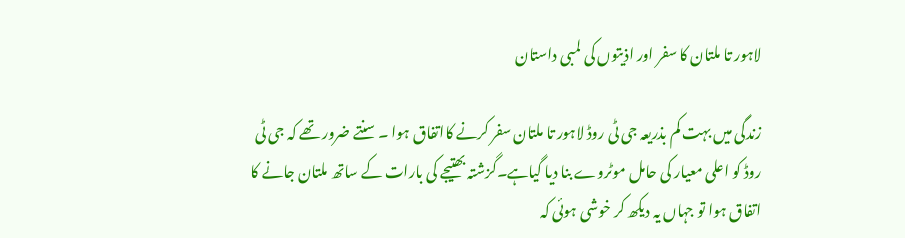لاہور تا ملتان کا سفر اور اذیتوں کی لمبی داستان

زندگی میں بہت کم بذریعہ جی ٹی روڈ لاہور تا ملتان سفر کرنے کااتفاق ہوا ۔ سنتے ضرور تھے کہ جی ٹی روڈ کو اعلی معیار کی حامل موٹروے بنا دیا گیاہے۔گزشتہ بھتیجے کی بارات کے ساتھ ملتان جانے کا اتفاق ہوا تو جہاں یہ دیکھ کر خوشی ہوئی کہ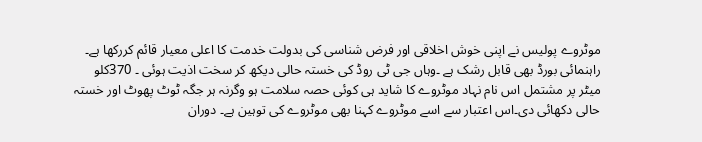موٹروے پولیس نے اپنی خوش اخلاقی اور فرض شناسی کی بدولت خدمت کا اعلی معیار قائم کررکھا ہے۔ راہنمائی بورڈ بھی قابل رشک ہے ۔وہاں جی ٹی روڈ کی خستہ حالی دیکھ کر سخت اذیت ہوئی ۔ 370کلو میٹر پر مشتمل اس نام نہاد موٹروے کا شاید ہی کوئی حصہ سلامت ہو وگرنہ ہر جگہ ٹوٹ پھوٹ اور خستہ حالی دکھائی دی۔اس اعتبار سے اسے موٹروے کہنا بھی موٹروے کی توہین ہے۔ دوران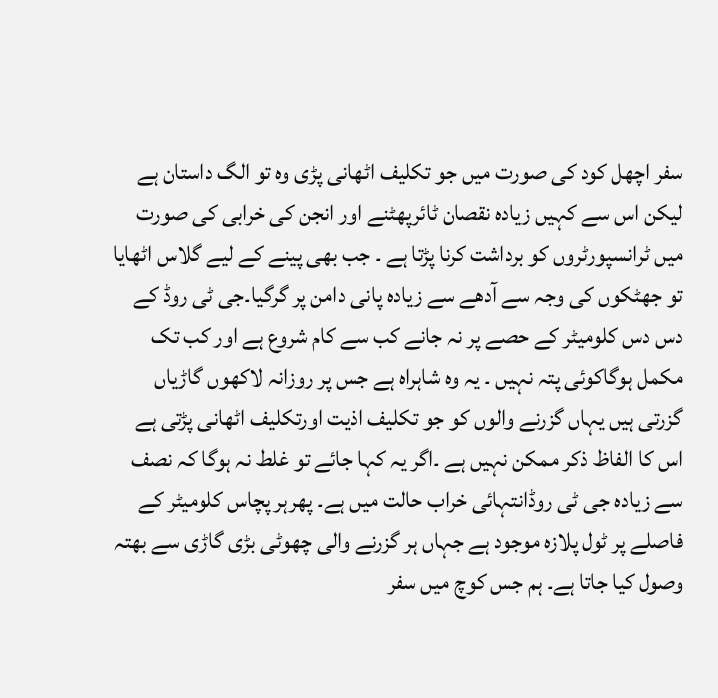سفر اچھل کود کی صورت میں جو تکلیف اٹھانی پڑی وہ تو الگ داستان ہے لیکن اس سے کہیں زیادہ نقصان ٹائرپھٹنے اور انجن کی خرابی کی صورت میں ٹرانسپورٹروں کو برداشت کرنا پڑتا ہے ۔ جب بھی پینے کے لیے گلاس اٹھایا تو جھٹکوں کی وجہ سے آدھے سے زیادہ پانی دامن پر گرگیا۔جی ٹی روڈ کے دس دس کلومیٹر کے حصے پر نہ جانے کب سے کام شروع ہے اور کب تک مکمل ہوگاکوئی پتہ نہیں ۔ یہ وہ شاہراہ ہے جس پر روزانہ لاکھوں گاڑیاں گزرتی ہیں یہاں گزرنے والوں کو جو تکلیف اذیت اورتکلیف اٹھانی پڑتی ہے اس کا الفاظ ذکر ممکن نہیں ہے ۔اگر یہ کہا جائے تو غلط نہ ہوگا کہ نصف سے زیادہ جی ٹی روڈانتہائی خراب حالت میں ہے۔ پھرہر پچاس کلومیٹر کے فاصلے پر ٹول پلازہ موجود ہے جہاں ہر گزرنے والی چھوٹی بڑی گاڑی سے بھتہ وصول کیا جاتا ہے۔ ہم جس کوچ میں سفر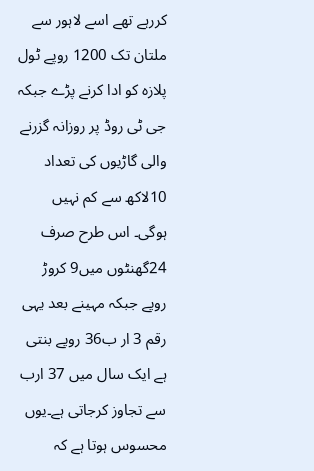کررہے تھے اسے لاہور سے ملتان تک 1200 روپے ٹول پلازہ کو ادا کرنے پڑے جبکہ جی ٹی روڈ پر روزانہ گزرنے والی گاڑیوں کی تعداد 10لاکھ سے کم نہیں ہوگی۔ اس طرح صرف 24گھنٹوں میں9 کروڑ روپے جبکہ مہینے بعد یہی رقم 3 ار ب36 روپے بنتی ہے ایک سال میں 37 ارب سے تجاوز کرجاتی ہے۔یوں محسوس ہوتا ہے کہ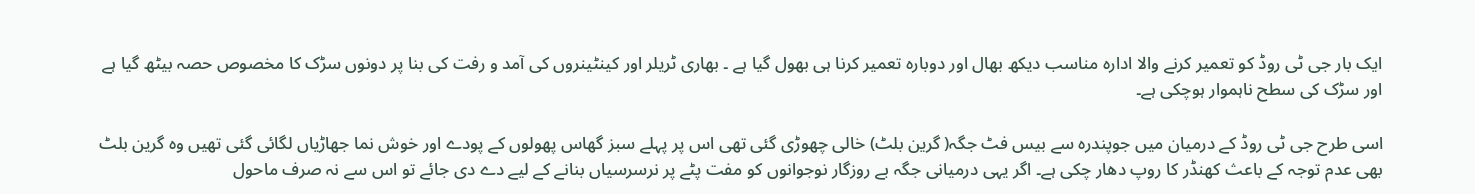ایک بار جی ٹی روڈ کو تعمیر کرنے والا ادارہ مناسب دیکھ بھال اور دوبارہ تعمیر کرنا ہی بھول گیا ہے ۔ بھاری ٹریلر اور کینٹینروں کی آمد و رفت کی بنا پر دونوں سڑک کا مخصوص حصہ بیٹھ گیا ہے اور سڑک کی سطح ناہموار ہوچکی ہے۔

اسی طرح جی ٹی روڈ کے درمیان میں جوپندرہ سے بیس فٹ جگہ( گرین بلٹ) خالی چھوڑی گئی تھی اس پر پہلے سبز گھاس پھولوں کے پودے اور خوش نما جھاڑیاں لگائی گئی تھیں وہ گرین بلٹ بھی عدم توجہ کے باعث کھنڈر کا روپ دھار چکی ہے۔ اگر یہی درمیانی جگہ بے روزگار نوجوانوں کو مفت پٹے پر نرسرسیاں بنانے کے لیے دے دی جائے تو اس سے نہ صرف ماحول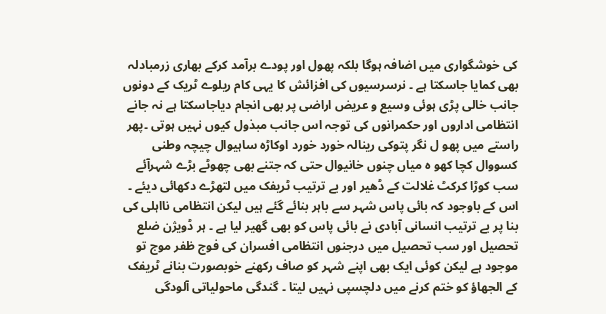کی خوشگواری میں اضافہ ہوگا بلکہ پھول اور پودے برآمد کرکے بھاری زرمبادلہ بھی کمایا جاسکتا ہے ۔ نرسرسیوں کی افزائش کا یہی کام ریلوے ٹریک کے دونوں جانب خالی پڑی ہوئی وسیع و عریض اراضی پر بھی انجام دیاجاسکتا ہے نہ جانے انتظامی اداروں اور حکمرانوں کی توجہ اس جانب مبذول کیوں نہیں ہوتی ۔پھر راستے میں پھو ل نگر پتوکی رینالہ خورد خورد اوکاڑہ ساہیوال چیچہ وطنی کسووال کچا کھو ہ میاں چنوں خانیوال حتی کہ جتنے بھی چھوٹے بڑے شہرآئے سب کوڑا کرکٹ غلالت کے ڈھیر اور بے ترتیب ٹریفک میں لتھڑے دکھائی دیئے ۔ اس کے باوجود کہ بائی پاس شہر سے باہر بنائے گئے ہیں لیکن انتظامی نااہلی کی بنا پر بے ترتیب انسانی آبادی نے بائی پاس کو بھی گھیر لیا ہے ۔ ہر ڈویژن ضلع تحصیل اور سب تحصیل میں درجنوں انتظامی افسران کی فوج ظفر موج تو موجود ہے لیکن کوئی ایک بھی اپنے شہر کو صاف رکھنے خوبصورت بنانے ٹریفک کے الجھاؤ کو ختم کرنے میں دلچسپی نہیں لیتا ۔ گندگی ماحولیاتی آلودگی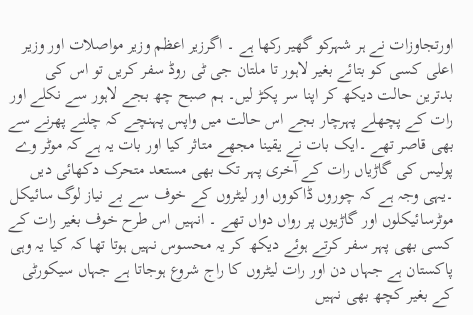اورتجاوزات نے ہر شہرکو گھیر رکھا ہے ۔ اگرزیر اعظم وزیر مواصلات اور وزیر اعلی کسی کو بتائے بغیر لاہور تا ملتان جی ٹی روڈ سفر کریں تو اس کی بدترین حالت دیکھ کر اپنا سر پکڑ لیں۔ ہم صبح چھ بجے لاہور سے نکلے اور رات کے پچھلے پہرچار بجے اس حالت میں واپس پہنچے کہ چلنے پھرنے سے بھی قاصر تھے ۔ایک بات نے یقینا مجھے متاثر کیا اور بات یہ ہے کہ موٹر وے پولیس کی گاڑیاں رات کے آخری پہر تک بھی مستعد متحرک دکھائی دیں ۔یہی وجہ ہے کہ چوروں ڈاکووں اور لیٹروں کے خوف سے بے نیاز لوگ سائیکل موٹرسائیکلوں اور گاڑیوں پر رواں دواں تھے ۔ انہیں اس طرح خوف بغیر رات کے کسی بھی پہر سفر کرتے ہوئے دیکھ کر یہ محسوس نہیں ہوتا تھا کہ کیا یہ وہی پاکستان ہے جہاں دن اور رات لیٹروں کا راج شروع ہوجاتا ہے جہاں سیکورٹی کے بغیر کچھ بھی نہیں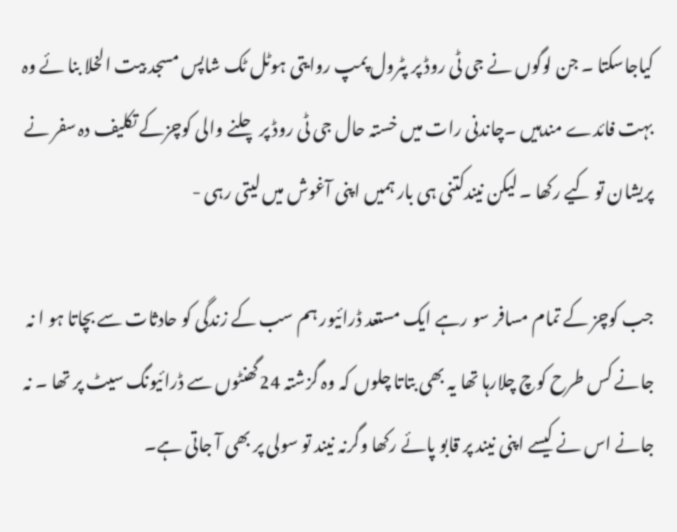کیاجاسکتا ۔ جن لوگوں نے جی ٹی روڈ پر پٹرول پمپ روایتی ہوٹل ٹک شاپس مسجد بیت الخلا بنا ئے وہ بہت فائدے مندہیں ۔چاندنی رات میں خستہ حال جی ٹی روڈ پر چلنے والی کوچزکے تکلیف دہ سفر نے پریشان تو کیے رکھا ۔ لیکن نیندکتنی ہی بار ہمیں اپنی آغوش میں لیتی رہی -

جب کوچز کے تمام مسافر سو رہے ایک مستعد ڈرائیور ہم سب کے زندگی کو حادثات سے بچاتا ہو ا نہ جانے کس طرح کوچ چلارہا تھا یہ بھی بتاتا چلوں کہ وہ گزشتہ 24گھنٹوں سے ڈرائیونگ سیٹ پر تھا ۔ نہ جانے اس نے کیسے اپنی نیند پر قابو پائے رکھا وگرنہ نیند تو سولی پر بھی آ جاتی ہے۔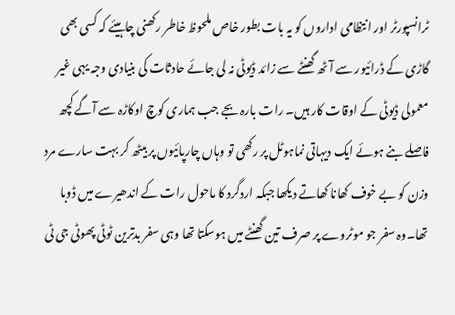ٹرانسپورٹر اور انتظامی اداروں کو یہ بات بطور خاص ملحوظ خاطر رکھنی چاہیئے کہ کسی بھی گاڑی کے ڈرائیور سے آٹھ گھنٹے سے زائد ڈیوٹی نہ لی جائے حادثات کی بنیادی وجہ یہی غیر معمولی ڈیوٹی کے اوقات کار ہیں۔ رات بارہ بجے جب ہماری کوچ اوکاڑہ سے آگے کچھ فاصلے بنے ہوئے ایک دیہاتی نماہوٹل پر رکھی تو وہاں چارپائیوں پر بیٹھ کر بہت سارے مرد وزن کو بے خوف کھانا کھاتے دیکھا جبکہ اردگرد کا ماحول رات کے اندھیرے میں ڈوبا تھا۔وہ سفر جو موٹروے پر صرف تین گھنٹے میں ہوسکتا تھا وہی سفر بدترین ٹوٹی پھوٹی جی ٹی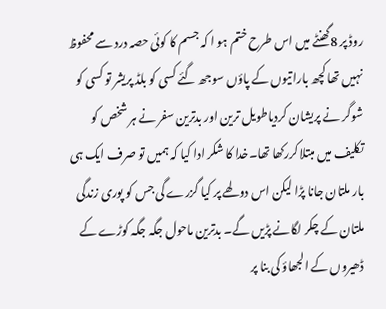روڈ پر 8گھنٹے میں اس طرح ختم ہو ا کہ جسم کا کوئی حصہ درد سے محفوظ نہیں تھا کچھ باراتیوں کے پاؤں سوجھ گئے کسی کو بلڈ پریشر تو کسی کو شوگر نے پریشان کردیاطویل ترین اور بدترین سفر نے ہر شخص کو تکلیف میں مبتلا کررکھا تھا۔خدا کا شکر ادا کیا کہ ہمیں تو صرف ایک ہی بار ملتان جانا پڑا لیکن اس دولھے پر کیا گزرے گی جس کو پوری زندگی ملتان کے چکر لگانے پڑیں گے۔ بدترین ماحول جگہ جگہ کوڑے کے ڈھیروں کے الجھاؤ کی بنا پر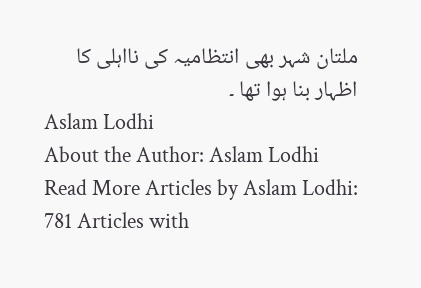ملتان شہر بھی انتظامیہ کی نااہلی کا اظہار بنا ہوا تھا ۔
Aslam Lodhi
About the Author: Aslam Lodhi Read More Articles by Aslam Lodhi: 781 Articles with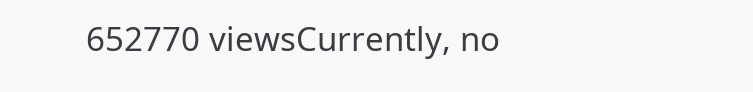652770 viewsCurrently, no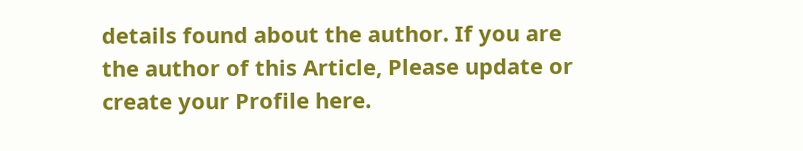details found about the author. If you are the author of this Article, Please update or create your Profile here.